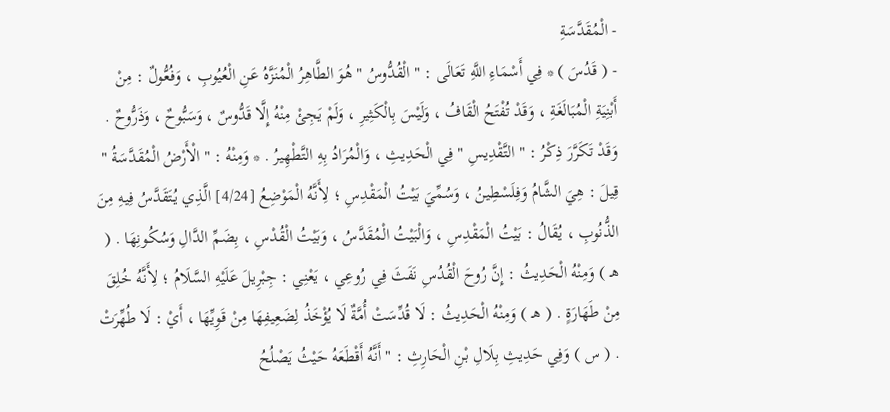- الْمُقَدَّسَةِ
- ( قَدُسَ ) * فِي أَسْمَاءِ اللَّهِ تَعَالَى : " الْقُدُّوسُ " هُوَ الطَّاهِرُ الْمُنَزَّهُ عَنِ الْعُيُوبِ ، وَفُعُّولٌ : مِنْ أَبْنِيَةِ الْمُبَالَغَةِ ، وَقَدْ تُفْتَحُ الْقَافُ ، وَلَيْسَ بِالْكَثِيرِ ، وَلَمْ يَجِئْ مِنْهُ إِلَّا قَدُّوسٌ ، وَسَبُّوحٌ ، وَذَرُّوحٌ . وَقَدْ تَكَرَّرَ ذِكْرُ : " التَّقْدِيسِ " فِي الْحَدِيثِ ، وَالْمُرَادُ بِهِ التَّطْهِيرُ . * وَمِنْهُ : " الْأَرْضُ الْمُقَدَّسَةُ " قِيلَ : هِيَ الشَّامُ وَفِلَسْطِينُ ، وَسُمِّيَ بَيْتُ الْمَقْدِسِ ؛ لِأَنَّهُ الْمَوْضِعُ [4/24] الَّذِي يُتَقَدَّسُ فِيهِ مِنَ الذُّنُوبِ ، يُقَالُ : بَيْتُ الْمَقْدِسِ ، وَالْبَيْتُ الْمُقَدَّسُ ، وَبَيْتُ الْقُدْسِ ، بِضَمِّ الدَّالِ وَسُكُونِهَا . ( هـ ) وَمِنْهُ الْحَدِيثُ : إِنَّ رُوحَ الْقُدُسِ نَفَثَ فِي رُوعِي ، يَعْنِي : جِبْرِيلَ عَلَيْهِ السَّلَامُ ؛ لِأَنَّهُ خُلِقَ مِنْ طَهَارَةٍ . ( هـ ) وَمِنْهُ الْحَدِيثُ : لَا قُدِّسَتْ أُمَّةٌ لَا يُؤْخَذُ لِضَعِيفِهَا مِنْ قَوِيِّهَا ، أَيْ : لَا طُهِّرَتْ . ( س ) وَفِي حَدِيثِ بِلَالِ بْنِ الْحَارِثِ : " أَنَّهُ أَقْطَعَهُ حَيْثُ يَصْلُحُ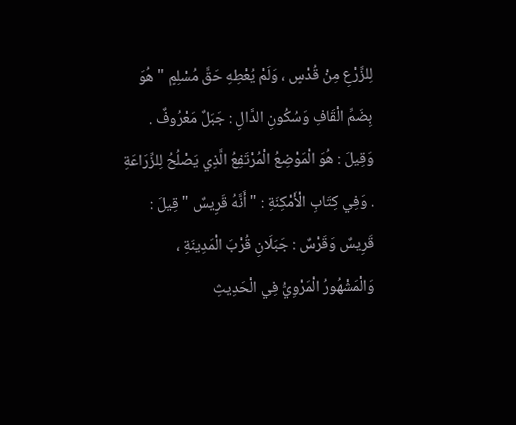لِلزَّرْعِ مِنْ قُدْسٍ ، وَلَمْ يُعْطِهِ حَقَّ مُسْلِمٍ " هُوَ بِضَمِّ الْقَافِ وَسُكُونِ الدَّالِ : جَبَلٌ مَعْرُوفٌ . وَقِيلَ : هُوَ الْمَوْضِعُ الْمُرْتَفِعُ الَّذِي يَصْلُحُ لِلزِّرَاعَةِ . وَفِي كِتَابِ الْأَمْكِنَةِ : " أَنَّهُ قَرِيسٌ " قِيلَ : قَرِيسٌ وَقَرْسٌ : جَبَلَانِ قُرْبَ الْمَدِينَةِ ، وَالْمَشْهُورُ الْمَرْوِيُّ فِي الْحَدِيثِ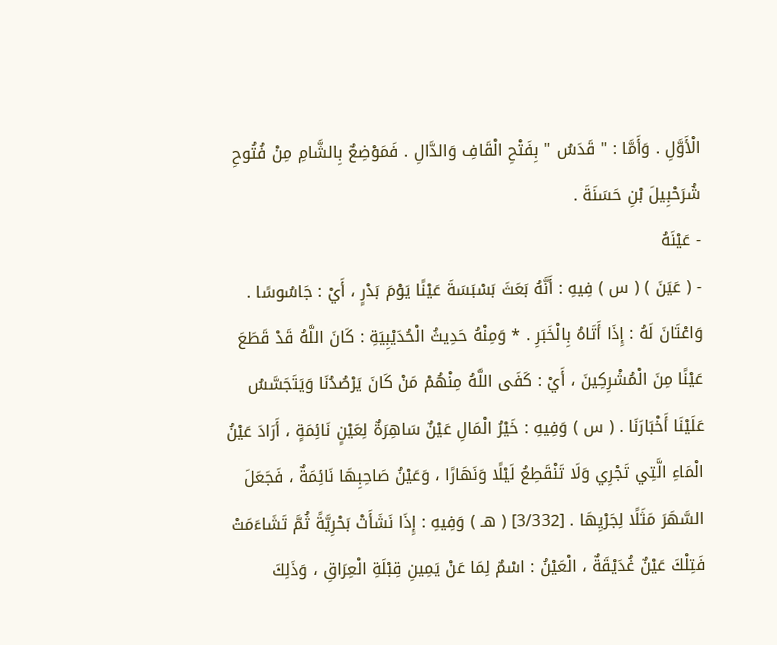الْأَوَّلِ . وَأَمَّا : " قَدَسُ " بِفَتْحِ الْقَافِ وَالدَّالِ . فَمَوْضِعٌ بِالشَّامِ مِنْ فُتُوحِ شُرَحْبِيلَ بْنِ حَسَنَةَ .
- عَيْنَهُ
- ( عَيَنَ ) ( س ) فِيهِ : أَنَّهُ بَعَثَ بَسْبَسَةَ عَيْنًا يَوْمَ بَدْرٍ ، أَيْ : جَاسُوسًا . وَاعْتَانَ لَهُ : إِذَا أَتَاهُ بِالْخَبَرِ . * وَمِنْهُ حَدِيثُ الْحُدَيْبِيَةِ : كَانَ اللَّهُ قَدْ قَطَعَ عَيْنًا مِنَ الْمُشْرِكِينَ ، أَيْ : كَفَى اللَّهُ مِنْهُمْ مَنْ كَانَ يَرْصُدُنَا وَيَتَجَسَّسُ عَلَيْنَا أَخْبَارَنَا . ( س ) وَفِيهِ : خَيْرُ الْمَالِ عَيْنٌ سَاهِرَةٌ لِعَيْنٍ نَائِمَةٍ ، أَرَادَ عَيْنُ الْمَاءِ الَّتِي تَجْرِي وَلَا تَنْقَطِعُ لَيْلًا وَنَهَارًا ، وَعَيْنُ صَاحِبِهَا نَائِمَةٌ ، فَجَعَلَ السَّهَرَ مَثَلًا لِجَرْيِهَا . [3/332] ( هـ ) وَفِيهِ : إِذَا نَشَأَتْ بَحْرِيَّةً ثُمَّ تَشَاءَمَتْ فَتِلْكَ عَيْنٌ غُدَيْقَةٌ ، الْعَيْنُ : اسْمٌ لِمَا عَنْ يَمِينِ قِبْلَةِ الْعِرَاقِ ، وَذَلِكَ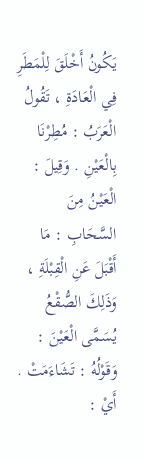يَكُونُ أَخْلَقَ لِلْمَطَرِ فِي الْعَادَةِ ، تَقُولُ الْعَرَبُ : مُطِرْنَا بِالْعَيْنِ . وَقِيلَ : الْعَيْنُ مِنَ السَّحَابِ : مَا أَقْبَلَ عَنِ الْقِبْلَةِ ، وَذَلِكَ الصُّقْعُ يُسَمَّى الْعَيْنَ : وَقَوْلُهُ : تَشَاءَمَتْ . أَيْ :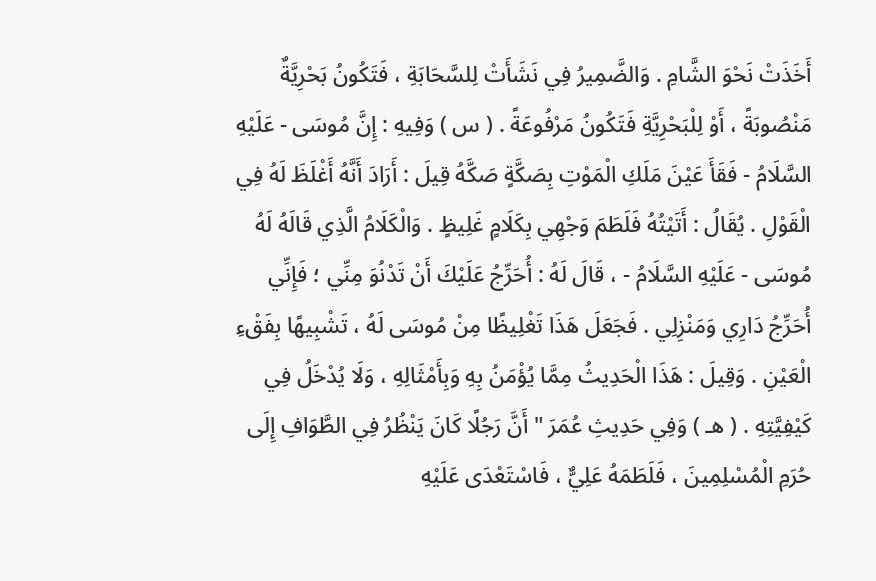أَخَذَتْ نَحْوَ الشَّامِ . وَالضَّمِيرُ فِي نَشَأَتْ لِلسَّحَابَةِ ، فَتَكُونُ بَحْرِيَّةٌ مَنْصُوبَةً ، أَوْ لِلْبَحْرِيَّةِ فَتَكُونُ مَرْفُوعَةً . ( س ) وَفِيهِ : إِنَّ مُوسَى - عَلَيْهِ السَّلَامُ - فَقَأَ عَيْنَ مَلَكِ الْمَوْتِ بِصَكَّةٍ صَكَّهُ قِيلَ : أَرَادَ أَنَّهُ أَغْلَظَ لَهُ فِي الْقَوْلِ . يُقَالُ : أَتَيْتُهُ فَلَطَمَ وَجْهِي بِكَلَامٍ غَلِيظٍ . وَالْكَلَامُ الَّذِي قَالَهُ لَهُ مُوسَى - عَلَيْهِ السَّلَامُ - ، قَالَ لَهُ : أُحَرِّجُ عَلَيْكَ أَنْ تَدْنُوَ مِنِّي ؛ فَإِنِّي أُحَرِّجُ دَارِي وَمَنْزِلِي . فَجَعَلَ هَذَا تَغْلِيظًا مِنْ مُوسَى لَهُ ، تَشْبِيهًا بِفَقْءِ الْعَيْنِ . وَقِيلَ : هَذَا الْحَدِيثُ مِمَّا يُؤْمَنُ بِهِ وَبِأَمْثَالِهِ ، وَلَا يُدْخَلُ فِي كَيْفِيَّتِهِ . ( هـ ) وَفِي حَدِيثِ عُمَرَ " أَنَّ رَجُلًا كَانَ يَنْظُرُ فِي الطَّوَافِ إِلَى حُرَمِ الْمُسْلِمِينَ ، فَلَطَمَهُ عَلِيٌّ ، فَاسْتَعْدَى عَلَيْهِ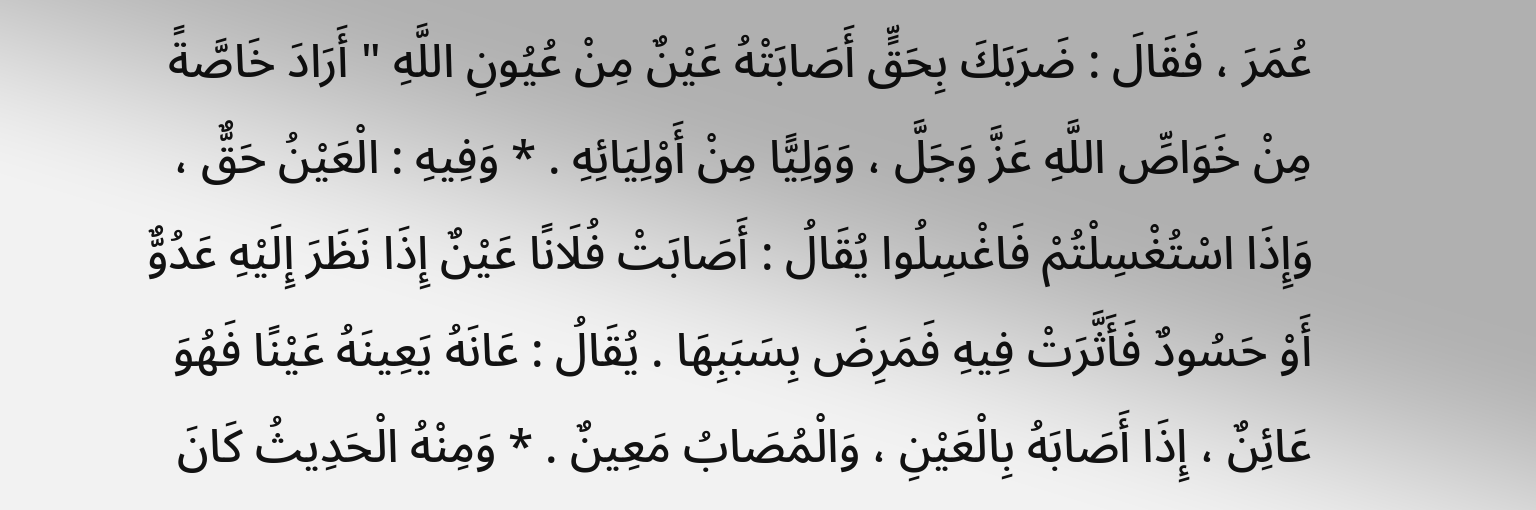عُمَرَ ، فَقَالَ : ضَرَبَكَ بِحَقٍّ أَصَابَتْهُ عَيْنٌ مِنْ عُيُونِ اللَّهِ " أَرَادَ خَاصَّةً مِنْ خَوَاصِّ اللَّهِ عَزَّ وَجَلَّ ، وَوَلِيًّا مِنْ أَوْلِيَائِهِ . * وَفِيهِ : الْعَيْنُ حَقٌّ ، وَإِذَا اسْتُغْسِلْتُمْ فَاغْسِلُوا يُقَالُ : أَصَابَتْ فُلَانًا عَيْنٌ إِذَا نَظَرَ إِلَيْهِ عَدُوٌّ أَوْ حَسُودٌ فَأَثَّرَتْ فِيهِ فَمَرِضَ بِسَبَبِهَا . يُقَالُ : عَانَهُ يَعِينَهُ عَيْنًا فَهُوَ عَائِنٌ ، إِذَا أَصَابَهُ بِالْعَيْنِ ، وَالْمُصَابُ مَعِينٌ . * وَمِنْهُ الْحَدِيثُ كَانَ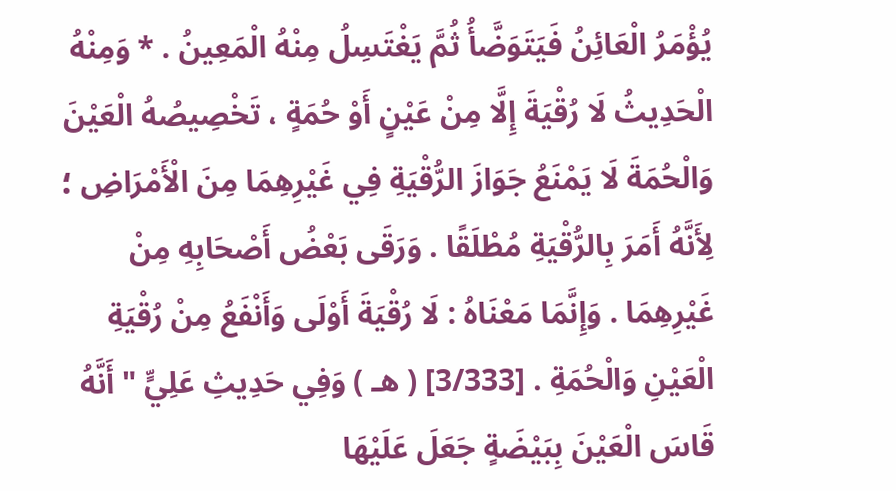يُؤْمَرُ الْعَائِنُ فَيَتَوَضَّأُ ثُمَّ يَغْتَسِلُ مِنْهُ الْمَعِينُ . * وَمِنْهُ الْحَدِيثُ لَا رُقْيَةَ إِلَّا مِنْ عَيْنٍ أَوْ حُمَةٍ ، تَخْصِيصُهُ الْعَيْنَ وَالْحُمَةَ لَا يَمْنَعُ جَوَازَ الرُّقْيَةِ فِي غَيْرِهِمَا مِنَ الْأَمْرَاضِ ؛ لِأَنَّهُ أَمَرَ بِالرُّقْيَةِ مُطْلَقًا . وَرَقَى بَعْضُ أَصْحَابِهِ مِنْ غَيْرِهِمَا . وَإِنَّمَا مَعْنَاهُ : لَا رُقْيَةَ أَوْلَى وَأَنْفَعُ مِنْ رُقْيَةِ الْعَيْنِ وَالْحُمَةِ . [3/333] ( هـ ) وَفِي حَدِيثِ عَلِيٍّ " أَنَّهُ قَاسَ الْعَيْنَ بِبَيْضَةٍ جَعَلَ عَلَيْهَا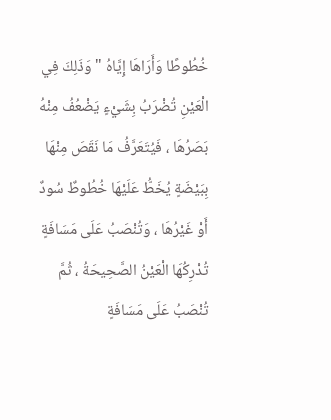خُطُوطًا وَأَرَاهَا إِيَّاهُ " وَذَلِكَ فِي الْعَيْنِ تُضْرَبُ بِشَيْءٍ يَضْعُفُ مِنْهُ بَصَرُهَا ، فَيُتَعَرَّفُ مَا نَقَصَ مِنْهَا بِبَيْضَةٍ يُخَطُّ عَلَيْهَا خُطُوطٌ سُودٌ أَوْ غَيْرُهَا ، وَتُنْصَبُ عَلَى مَسَافَةٍ تُدْرِكُهَا الْعَيْنُ الصَّحِيحَةُ ، ثُمَّ تُنْصَبُ عَلَى مَسَافَةٍ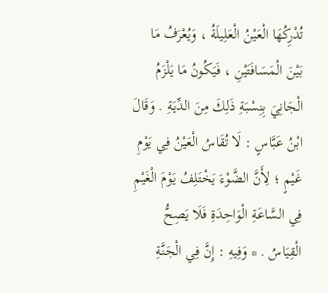تُدْرِكُهَا الْعَيْنُ الْعَلِيلَةُ ، وَيُعْرَفُ مَا بَيْنَ الْمَسَافَتَيْنِ ، فَيَكُونُ مَا يَلْزَمُ الْجَانِيَ بِنِسْبَةِ ذَلِكَ مِنَ الدِّيَةِ . وَقَالَ ابْنُ عَبَّاسٍ : لَا تُقَاسُ الْعَيْنُ فِي يَوْمِ غَيْمٍ ؛ لِأَنَّ الضَّوْءَ يَخْتَلِفُ يَوْمَ الْغَيْمِ فِي السَّاعَةِ الْوَاحِدَةِ فَلَا يَصِحُّ الْقِيَاسُ . * وَفِيهِ : إِنَّ فِي الْجَنَّةِ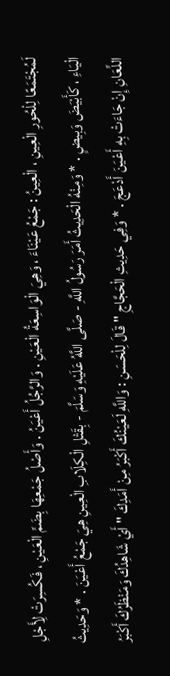لَمُجْتَمَعًا لِلْحُورِ الْعِينِ ، الْعِينُ : جَمْعُ عَيْنَاءَ ، وَهِيَ الْوَاسِعَةُ الْعَيْنِ . وَالرَّجُلُ أَعْيَنُ . وَأَصْلُ جَمْعِهَا بِضَمِّ الْعَيْنِ ، فَكُسِرَتْ لِأَجْلِ الْيَاءِ ، كَأَبْيَضَ وَبِيضٍ . * وَمِنْهُ الْحَدِيثُ أَمَرَ رَسُولُ اللَّهِ - صَلَّى اللَّهُ عَلَيْهِ وَسَلَّمَ - بِقَتْلِ الْكِلَابِ الْعِينِ هِيَ جَمْعُ أَعْيَنَ . * وَحَدِيثُ اللِّعَانِ إِنْ جَاءَتْ بِهِ أَعْيَنَ أَدْعَجَ . * وَفِي حَدِيثِ الْحَجَّاجِ " قَالَ لِلْحَسَنِ : وَاللَّهِ لَعَيْنُكَ أَكْبَرُ مِنْ أَمَدِكَ " أَيْ شَاهِدُكَ وَمَنْظَرُكَ أَكْبَرُ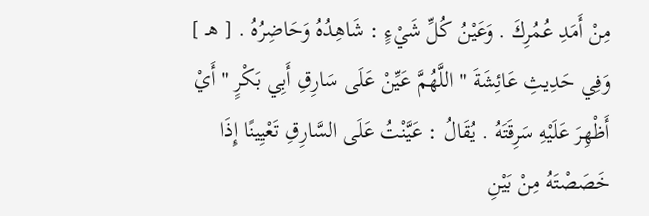مِنْ أَمَدِ عُمُرِكَ . وَعَيْنُ كُلِّ شَيْءٍ : شَاهِدُهُ وَحَاضِرُهُ . [ هـ ] وَفِي حَدِيثِ عَائِشَةَ " اللَّهُمَّ عَيِّنْ عَلَى سَارِقِ أَبِي بَكْرٍ " أَيْ أَظْهِرَ عَلَيْهِ سَرِقَتَهُ . يُقَالُ : عَيَّنْتُ عَلَى السَّارِقِ تَعْيِينًا إِذَا خَصَصْتَهُ مِنْ بَيْنِ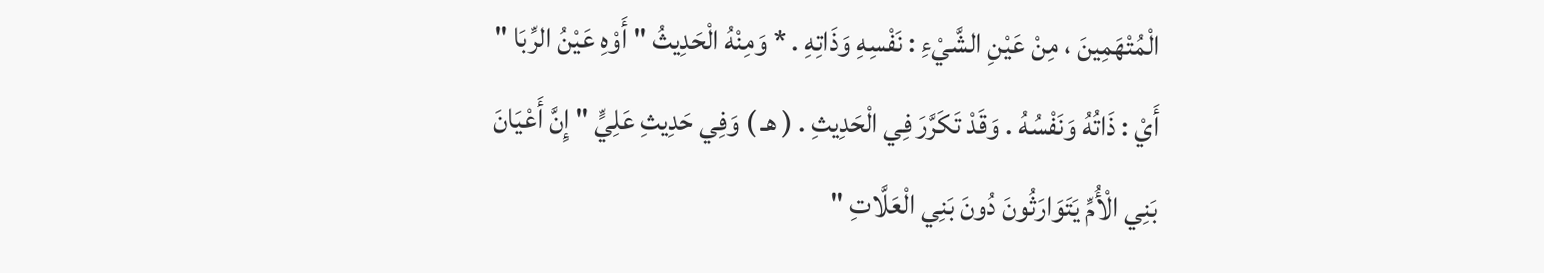الْمُتْهَمِينَ ، مِنْ عَيْنِ الشَّيْءِ : نَفْسِهِ وَذَاتِهِ . * وَمِنْهُ الْحَدِيثُ " أَوْهِ عَيْنُ الرِّبَا " أَيْ : ذَاتُهُ وَنَفْسُهُ . وَقَدْ تَكَرَّرَ فِي الْحَدِيثِ . ( هـ ) وَفِي حَدِيثِ عَلِيٍّ " إِنَّ أَعْيَانَ بَنِي الْأُمِّ يَتَوَارَثُونَ دُونَ بَنِي الْعَلَّاتِ "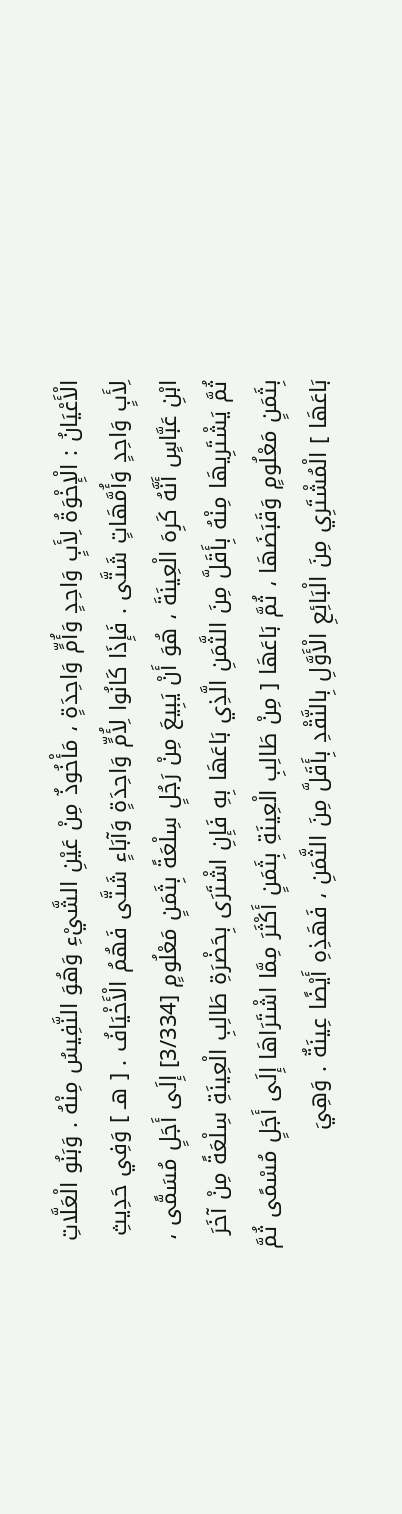الْأَعْيَانُ : الْإِخْوَةُ لِأَبٍ وَاحِدٍ وَأُمٍّ وَاحِدَةٍ ، مَأْخُوذٌ مِنْ عَيْنِ الشَّيْءِ وَهُوَ النَّفِيسُ مِنْهُ . وَبَنُو الْعَلَّاتِ لِأَبٍ وَاحِدٍ وَأُمَّهَاتٍ شَتَّى . فَإِذَا كَانُوا لِأُمٍّ وَاحِدَةٍ وَآبَاءٍ شَتَّى فَهُمُ الْأَخْيَافُ . [ هـ ] وَفِي حَدِيثِ ابْنِ عَبَّاسٍ أَنَّهُ كَرِهَ الْعِينَةَ ، هُوَ أَنْ يَبِيعَ مِنْ رَجُلٍ سِلْعَةً بِثَمَنٍ مَعْلُومٍ [3/334] إِلَى أَجَلٍ مُسَمًّى ، ثُمَّ يَشْتَرِيهَا مِنْهُ بِأَقَلَّ مِنَ الثَّمَنِ الَّذِي بَاعَهَا بِهِ فَإِنِ اشْتَرَى بِحَضْرَةِ طَالِبِ الْعِينَةِ سِلْعَةً مِنْ آخَرَ بِثَمَنٍ مَعْلُومٍ وَقَبَضَهَا ، ثُمَّ بَاعَهَا [ مِنْ طَالِبِ الْعِينَةِ بِثَمَنٍ أَكْثَرَ مِمَّا اشْتَرَاهَا إِلَى أَجَلٍ مُسْمًى ثُمَّ بَاعَهَا ] الْمُشْتَرِي مِنَ الْبَائِعِ الْأَوَّلِ بِالنَّقْدِ بِأَقَلَّ مِنَ الثَّمَنِ ، فَهَذِهِ أَيْضًا عِينَةٌ . وَهِيَ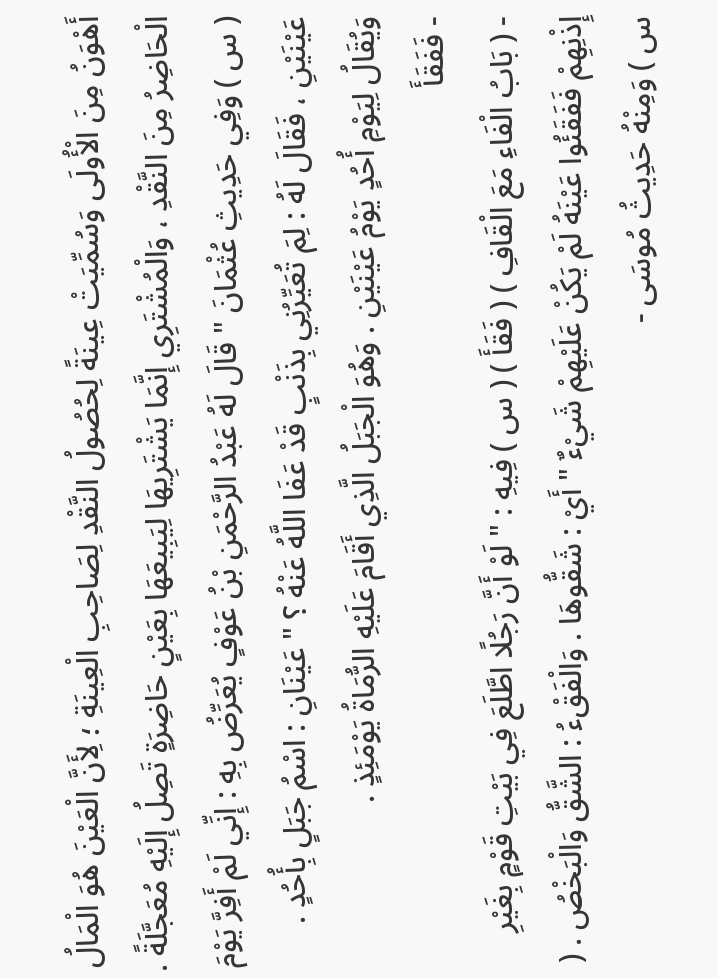أَهْوَنُ مِنَ الْأُولَى وَسُمِّيَتْ عِينَةً لِحُصُولُ النَّقْدِ لِصَاحِبِ الْعِينَةِ ؛ لِأَنَّ الْعَيْنَ هُوَ الْمَالُ الْحَاضِرُ مِنَ النَّقْدِ ، وَالْمُشْتَرِي إِنَّمَا يَشْتَرِيهَا لِيَبِيعَهَا بِعَيْنٍ حَاضِرَةٍ تَصِلُ إِلَيْهِ مُعَجَّلَةً . ( س ) وَفِي حَدِيثِ عُثْمَانَ " قَالَ لَهُ عَبْدُ الرَّحْمَنِ بْنُ عَوْفٍ يُعَرِّضُ بِهِ : إِنِّي لَمْ أَفِرَّ يَوْمَ عَيْنَيْنِ ، فَقَالَ لَهُ : لِمَ تُعَيِّرُنِي بِذَنْبٍ قَدْ عَفَا اللَّهُ عَنْهُ ؟ " عَيْنَانِ : اسْمُ جَبَلٍ بِأُحُدٍ . وَيُقَالُ لِيَوْمِ أُحُدٍ يَوْمُ عَيْنَيْنِ . وَهُوَ الْجَبَلُ الَّذِي أَقَامَ عَلَيْهِ الرُّمَاةُ يَوْمَئِذٍ .
- فَفَقَأَ
- ( بَابُ الْفَاءِ مَعَ الْقَافِ ) ( فَقَأَ ) ( س ) فِيهِ : " لَوْ أَنَّ رَجُلًا اطَّلَعَ فِي بَيْتِ قَوْمٍ بِغَيْرِ إِذْنِهِمْ فَفَقَئُوا عَيْنَهُ لَمْ يَكُنْ عَلَيْهِمْ شَيْءٌ " أَيْ : شَقُّوهَا . وَالْفَقْءُ : الشَّقُّ وَالْبَخْصُ . ( س ) وَمِنْهُ حَدِيثُ مُوسَى -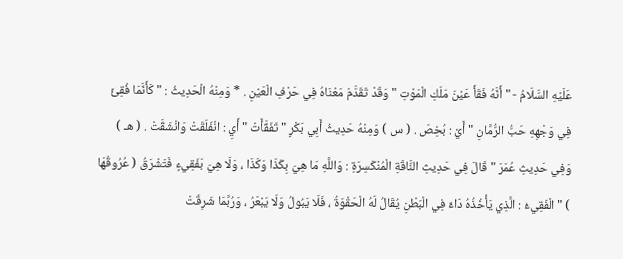عَلَيْهِ السَّلَامُ - " أَنَّهُ فَقَأَ عَيْنَ مَلَكِ الْمَوْتِ " وَقَدْ تَقَدَّمَ مَعْنَاهُ فِي حَرْفِ الْعَيْنِ . * وَمِنْهُ الْحَدِيثُ : " كَأَنَّمَا فُقِئَ فِي وَجْهِهِ حَبُّ الرُّمَّانِ " أَيْ : بُخِصَ . ( س ) وَمِنْهُ حَدِيثُ أَبِي بَكْرٍ " تَفَقَّأَتْ " أَيِ : انْفَلَقَتْ وَانْشَقَّتْ . ( هـ ) وَفِي حَدِيثِ عُمَرَ " قَالَ فِي حَدِيثِ النَّاقَةِ الْمُنْكَسِرَةِ : وَاللَّهِ مَا هِيَ بِكَذَا وَكَذَا ، وَلَا هِيَ بَفَقِيءٍ فَتَشْرَقُ ( عُرُوقُهَا ) " الْفَقِيءُ : الَّذِي يَأْخُذُهُ دَاءٌ فِي الْبَطْنِ يُقَالُ لَهُ الْحَقْوَةُ ، فَلَا يَبُولُ وَلَا يَبْعَرُ ، وَرُبَّمَا شَرِقَتْ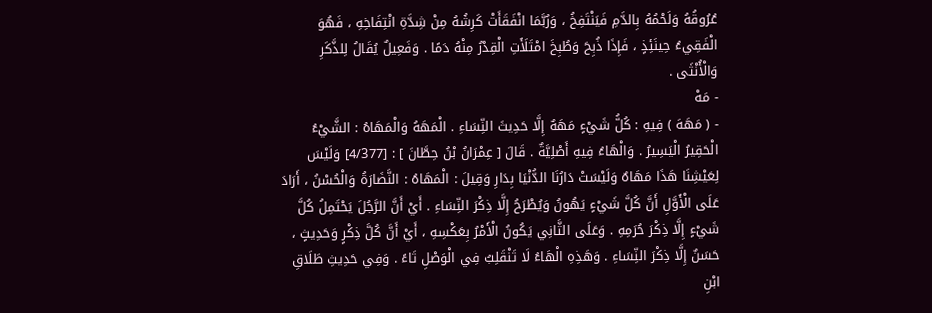عُرُوقُهُ وَلَحْمُهُ بِالدَّمِ فَيَنْتَفِخُ ، وَرُبَّمَا انْفَقَأَتْ كَرِشُهُ مِنْ شِدَّةِ انْتِفَاخِهِ ، فَهُوَ الْفَقِيءُ حِينَئِذٍ ، فَإِذَا ذُبِحَ وَطُبِخَ امْتَلَأَتِ الْقِدْرُ مِنْهُ دَمًا . وَفَعِيلٌ يُقَالُ لِلذَّكَرِ وَالْأُنْثَى .
- مَهْ
- ( مَهَهَ ) فِيهِ : كُلُّ شَيْءٍ مَهَهٌ إِلَّا حَدِيثَ النِّسَاءِ . الْمَهَهُ وَالْمَهَاهُ : الشَّيْءُ الْحَقِيرُ الْيَسِيرُ . وَالْهَاءُ فِيهِ أَصْلِيَّةٌ . قَالَ [ عِمْرَانُ بْنُ حِطَّانَ ] : [4/377] وَلَيْسَ لِعَيْشِنَا هَذَا مَهَاهٌ وَلَيْسَتْ دَارُنَا الدُّنْيَا بِدَارِ وَقِيلَ : الْمَهَاهُ : النَّضَارَةُ وَالْحُسْنُ ، أَرَادَ عَلَى الْأَوَّلِ أَنَّ كُلَّ شَيْءٍ يَهُونُ وَيُطْرَحُ إِلَّا ذِكْرَ النِّسَاءِ . أَيْ أَنَّ الرَّجُلَ يَحْتَمِلُ كُلَّ شَيْءٍ إِلَّا ذِكْرَ حُرَمِهِ . وَعَلَى الثَّانِي يَكُونُ الْأَمْرُ بِعَكْسِهِ ، أَيْ أَنَّ كُلَّ ذِكْرٍ وَحَدِيثٍ ، حَسَنٌ إِلَّا ذِكْرَ النِّسَاءِ . وَهَذِهِ الْهَاءُ لَا تَنْقَلِبُ فِي الْوَصْلِ تَاءً . وَفِي حَدِيثِ طَلَاقِ ابْنِ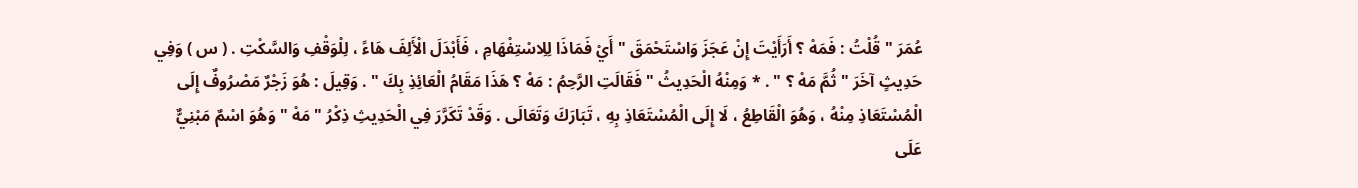عُمَرَ " قُلْتُ : فَمَهْ ؟ أَرَأَيْتَ إِنْ عَجَزَ وَاسْتَحْمَقَ " أَيْ فَمَاذَا لِلِاسْتِفْهَامِ ، فَأَبْدَلَ الْأَلِفَ هَاءً ، لِلْوَقْفِ وَالسَّكْتِ . ( س ) وَفِي حَدِيثٍ آخَرَ " ثُمَّ مَهْ ؟ " . * وَمِنْهُ الْحَدِيثُ " فَقَالَتِ الرَّحِمُ : مَهْ ؟ هَذَا مَقَامُ الْعَائِذِ بِكَ " . وَقِيلَ : هُوَ زَجْرٌ مَصْرُوفٌ إِلَى الْمُسْتَعَاذِ مِنْهُ ، وَهُوَ الْقَاطِعُ ، لَا إِلَى الْمُسْتَعَاذِ بِهِ ، تَبَارَكَ وَتَعَالَى . وَقَدْ تَكَرَّرَ فِي الْحَدِيثِ ذِكْرُ " مَهْ " وَهُوَ اسْمٌ مَبْنِيٌّ عَلَى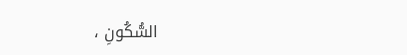السُّكُونِ ،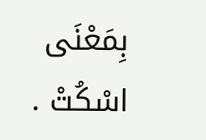بِمَعْنَى اسْكُتْ .